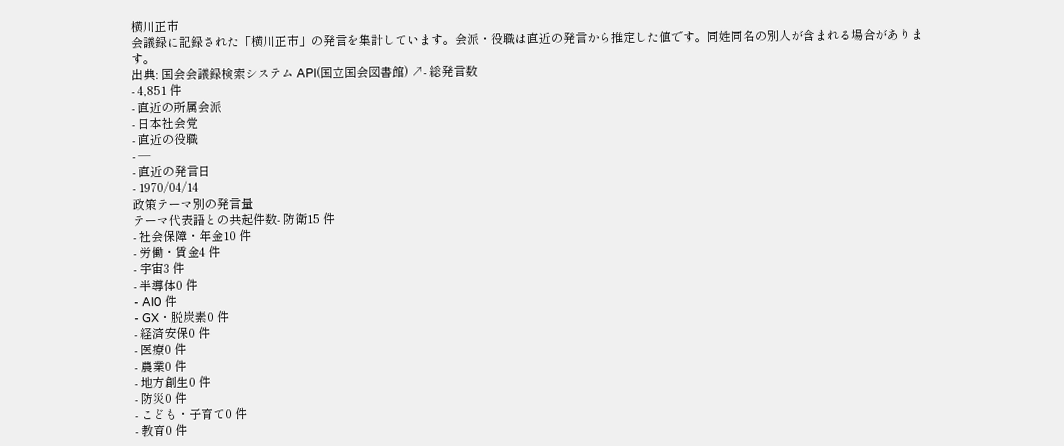横川正市
会議録に記録された「横川正市」の発言を集計しています。会派・役職は直近の発言から推定した値です。同姓同名の別人が含まれる場合があります。
出典: 国会会議録検索システム API(国立国会図書館) ↗- 総発言数
- 4,851 件
- 直近の所属会派
- 日本社会党
- 直近の役職
- —
- 直近の発言日
- 1970/04/14
政策テーマ別の発言量
テーマ代表語との共起件数- 防衛15 件
- 社会保障・年金10 件
- 労働・賃金4 件
- 宇宙3 件
- 半導体0 件
- AI0 件
- GX・脱炭素0 件
- 経済安保0 件
- 医療0 件
- 農業0 件
- 地方創生0 件
- 防災0 件
- こども・子育て0 件
- 教育0 件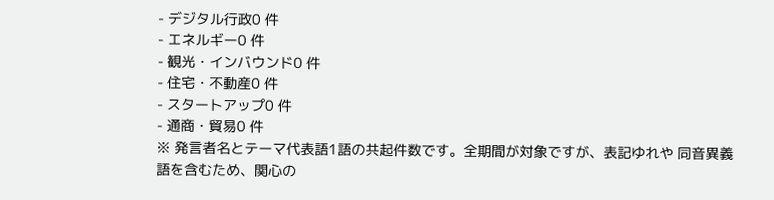- デジタル行政0 件
- エネルギー0 件
- 観光・インバウンド0 件
- 住宅・不動産0 件
- スタートアップ0 件
- 通商・貿易0 件
※ 発言者名とテーマ代表語1語の共起件数です。全期間が対象ですが、表記ゆれや 同音異義語を含むため、関心の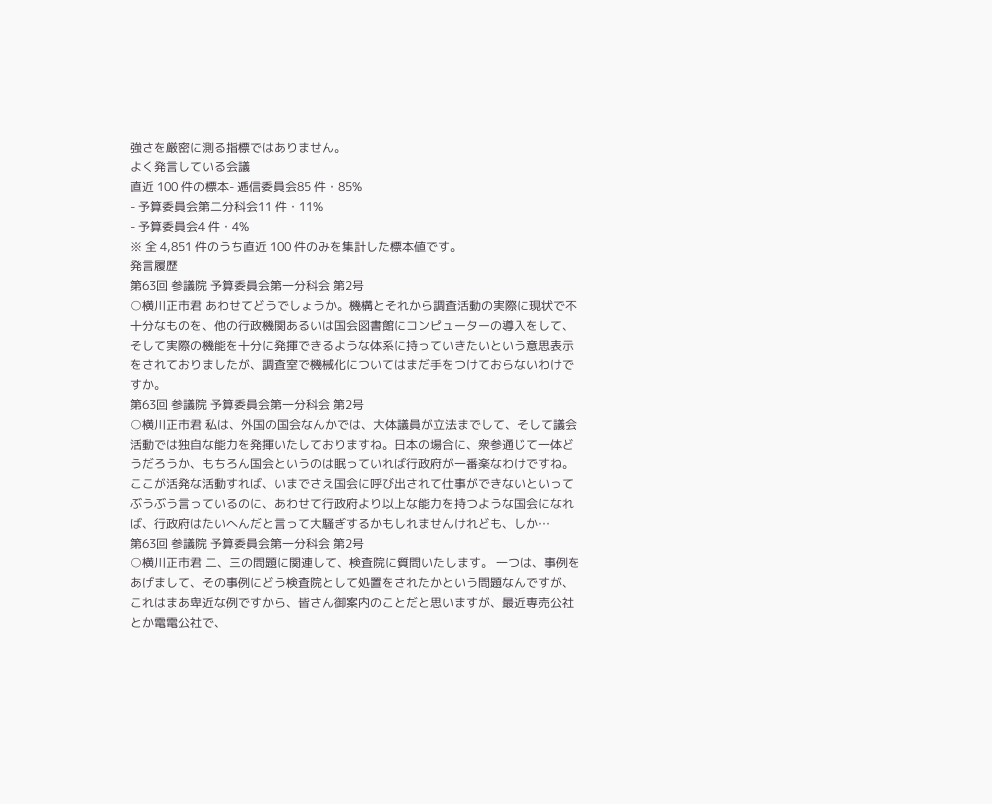強さを厳密に測る指標ではありません。
よく発言している会議
直近 100 件の標本- 逓信委員会85 件・85%
- 予算委員会第二分科会11 件・11%
- 予算委員会4 件・4%
※ 全 4,851 件のうち直近 100 件のみを集計した標本値です。
発言履歴
第63回 参議院 予算委員会第一分科会 第2号
○横川正市君 あわせてどうでしょうか。機構とそれから調査活動の実際に現状で不十分なものを、他の行政機関あるいは国会図書館にコンピューターの導入をして、そして実際の機能を十分に発揮できるような体系に持っていきたいという意思表示をされておりましたが、調査室で機械化についてはまだ手をつけておらないわけですか。
第63回 参議院 予算委員会第一分科会 第2号
○横川正市君 私は、外国の国会なんかでは、大体議員が立法までして、そして議会活動では独自な能力を発揮いたしておりますね。日本の場合に、衆参通じて一体どうだろうか、もちろん国会というのは眠っていれば行政府が一番楽なわけですね。ここが活発な活動すれば、いまでさえ国会に呼び出されて仕事ができないといってぶうぶう言っているのに、あわせて行政府より以上な能力を持つような国会になれば、行政府はたいへんだと言って大騒ぎするかもしれませんけれども、しか…
第63回 参議院 予算委員会第一分科会 第2号
○横川正市君 二、三の問題に関連して、検査院に質問いたします。 一つは、事例をあげまして、その事例にどう検査院として処置をされたかという問題なんですが、これはまあ卑近な例ですから、皆さん御案内のことだと思いますが、最近専売公社とか電電公社で、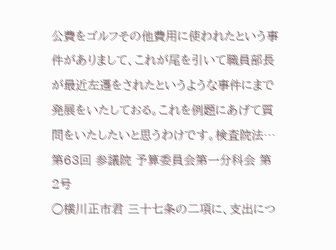公費をゴルフその他費用に使われたという事件がありまして、これが尾を引いて職員部長が最近左遷をされたというような事件にまで発展をいたしておる。これを例題にあげて質問をいたしたいと思うわけです。検査院法…
第63回 参議院 予算委員会第一分科会 第2号
○横川正市君 三十七条の二項に、支出につ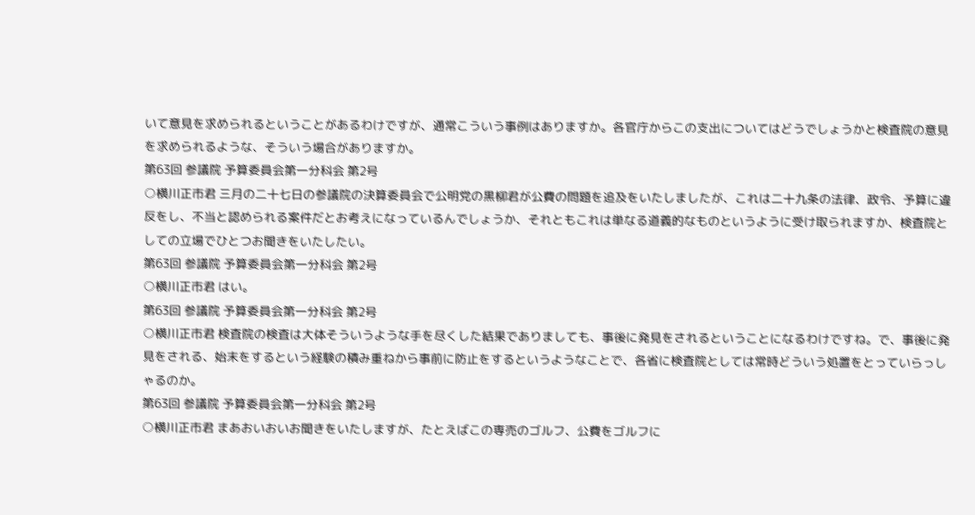いて意見を求められるということがあるわけですが、通常こういう事例はありますか。各官庁からこの支出についてはどうでしょうかと検査院の意見を求められるような、そういう場合がありますか。
第63回 参議院 予算委員会第一分科会 第2号
○横川正市君 三月の二十七日の参議院の決算委員会で公明党の黒柳君が公費の問題を追及をいたしましたが、これは二十九条の法律、政令、予算に違反をし、不当と認められる案件だとお考えになっているんでしょうか、それともこれは単なる道義的なものというように受け取られますか、検査院としての立場でひとつお聞きをいたしたい。
第63回 参議院 予算委員会第一分科会 第2号
○横川正市君 はい。
第63回 参議院 予算委員会第一分科会 第2号
○横川正市君 検査院の検査は大体そういうような手を尽くした結果でありましても、事後に発見をされるということになるわけですね。で、事後に発見をされる、始末をするという経験の積み重ねから事前に防止をするというようなことで、各省に検査院としては常時どういう処置をとっていらっしゃるのか。
第63回 参議院 予算委員会第一分科会 第2号
○横川正市君 まあおいおいお聞きをいたしますが、たとえばこの専売のゴルフ、公費をゴルフに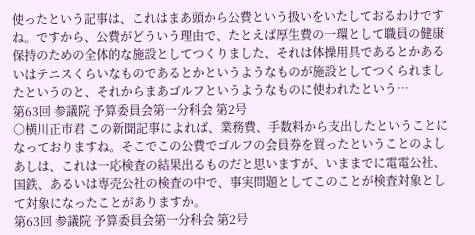使ったという記事は、これはまあ頭から公費という扱いをいたしておるわけですね。ですから、公費がどういう理由で、たとえば厚生費の一環として職員の健康保持のための全体的な施設としてつくりました、それは体操用具であるとかあるいはテニスくらいなものであるとかというようなものが施設としてつくられましたというのと、それからまあゴルフというようなものに使われたという…
第63回 参議院 予算委員会第一分科会 第2号
○横川正市君 この新聞記事によれば、業務費、手数料から支出したということになっておりますね。そこでこの公費でゴルフの会員券を買ったということのよしあしは、これは一応検査の結果出るものだと思いますが、いままでに電電公社、国鉄、あるいは専売公社の検査の中で、事実問題としてこのことが検査対象として対象になったことがありますか。
第63回 参議院 予算委員会第一分科会 第2号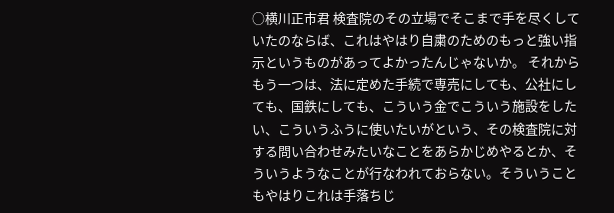○横川正市君 検査院のその立場でそこまで手を尽くしていたのならば、これはやはり自粛のためのもっと強い指示というものがあってよかったんじゃないか。 それからもう一つは、法に定めた手続で専売にしても、公社にしても、国鉄にしても、こういう金でこういう施設をしたい、こういうふうに使いたいがという、その検査院に対する問い合わせみたいなことをあらかじめやるとか、そういうようなことが行なわれておらない。そういうこともやはりこれは手落ちじ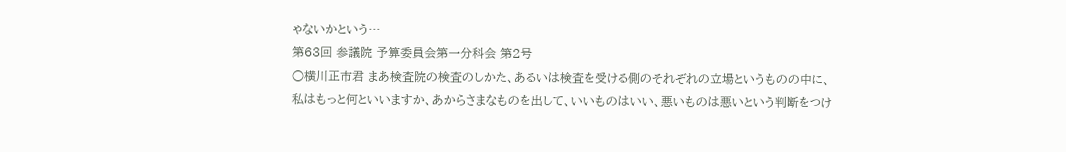ゃないかという…
第63回 参議院 予算委員会第一分科会 第2号
○横川正市君 まあ検査院の検査のしかた、あるいは検査を受ける側のそれぞれの立場というものの中に、私はもっと何といいますか、あからさまなものを出して、いいものはいい、悪いものは悪いという判断をつけ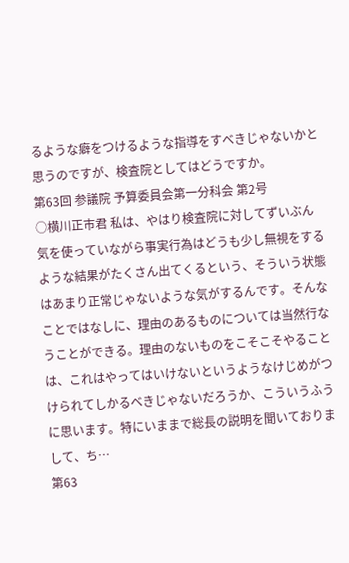るような癖をつけるような指導をすべきじゃないかと思うのですが、検査院としてはどうですか。
第63回 参議院 予算委員会第一分科会 第2号
○横川正市君 私は、やはり検査院に対してずいぶん気を使っていながら事実行為はどうも少し無視をするような結果がたくさん出てくるという、そういう状態はあまり正常じゃないような気がするんです。そんなことではなしに、理由のあるものについては当然行なうことができる。理由のないものをこそこそやることは、これはやってはいけないというようなけじめがつけられてしかるべきじゃないだろうか、こういうふうに思います。特にいままで総長の説明を聞いておりまして、ち…
第63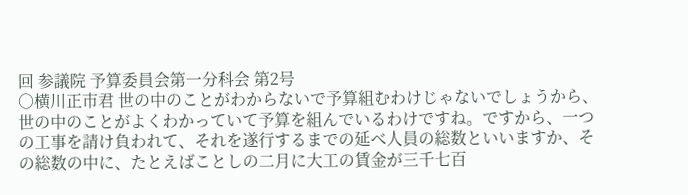回 参議院 予算委員会第一分科会 第2号
○横川正市君 世の中のことがわからないで予算組むわけじゃないでしょうから、世の中のことがよくわかっていて予算を組んでいるわけですね。ですから、一つの工事を請け負われて、それを遂行するまでの延べ人員の総数といいますか、その総数の中に、たとえばことしの二月に大工の賃金が三千七百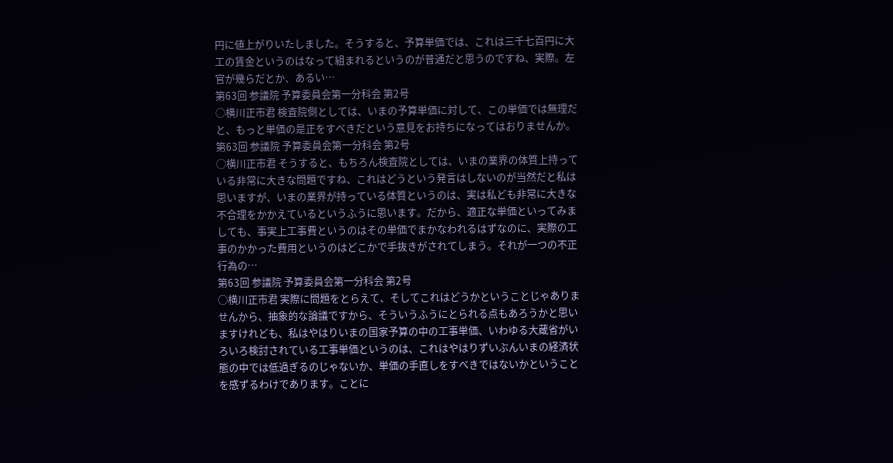円に値上がりいたしました。そうすると、予算単価では、これは三千七百円に大工の賃金というのはなって組まれるというのが普通だと思うのですね、実際。左官が幾らだとか、あるい…
第63回 参議院 予算委員会第一分科会 第2号
○横川正市君 検査院側としては、いまの予算単価に対して、この単価では無理だと、もっと単価の是正をすべきだという意見をお持ちになってはおりませんか。
第63回 参議院 予算委員会第一分科会 第2号
○横川正市君 そうすると、もちろん検査院としては、いまの業界の体質上持っている非常に大きな問題ですね、これはどうという発言はしないのが当然だと私は思いますが、いまの業界が持っている体質というのは、実は私ども非常に大きな不合理をかかえているというふうに思います。だから、適正な単価といってみましても、事実上工事費というのはその単価でまかなわれるはずなのに、実際の工事のかかった費用というのはどこかで手抜きがされてしまう。それが一つの不正行為の…
第63回 参議院 予算委員会第一分科会 第2号
○横川正市君 実際に問題をとらえて、そしてこれはどうかということじゃありませんから、抽象的な論議ですから、そういうふうにとられる点もあろうかと思いますけれども、私はやはりいまの国家予算の中の工事単価、いわゆる大蔵省がいろいろ検討されている工事単価というのは、これはやはりずいぶんいまの経済状態の中では低過ぎるのじゃないか、単価の手直しをすべきではないかということを感ずるわけであります。ことに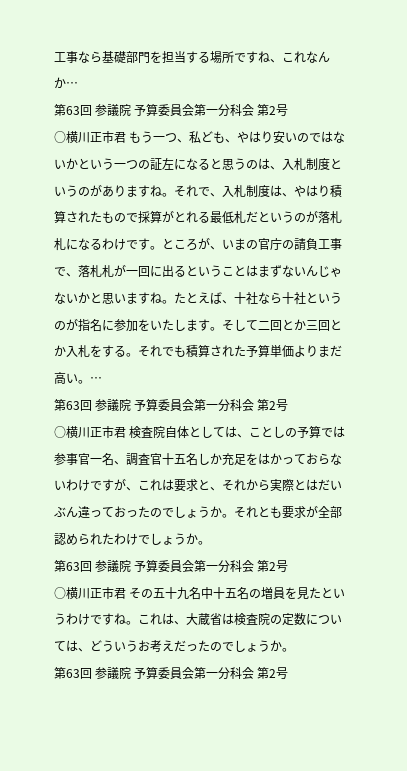工事なら基礎部門を担当する場所ですね、これなんか…
第63回 参議院 予算委員会第一分科会 第2号
○横川正市君 もう一つ、私ども、やはり安いのではないかという一つの証左になると思うのは、入札制度というのがありますね。それで、入札制度は、やはり積算されたもので採算がとれる最低札だというのが落札札になるわけです。ところが、いまの官庁の請負工事で、落札札が一回に出るということはまずないんじゃないかと思いますね。たとえば、十社なら十社というのが指名に参加をいたします。そして二回とか三回とか入札をする。それでも積算された予算単価よりまだ高い。…
第63回 参議院 予算委員会第一分科会 第2号
○横川正市君 検査院自体としては、ことしの予算では参事官一名、調査官十五名しか充足をはかっておらないわけですが、これは要求と、それから実際とはだいぶん違っておったのでしょうか。それとも要求が全部認められたわけでしょうか。
第63回 参議院 予算委員会第一分科会 第2号
○横川正市君 その五十九名中十五名の増員を見たというわけですね。これは、大蔵省は検査院の定数については、どういうお考えだったのでしょうか。
第63回 参議院 予算委員会第一分科会 第2号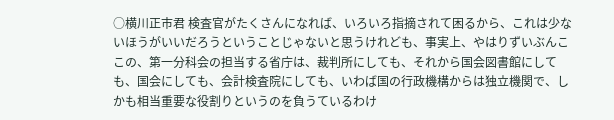○横川正市君 検査官がたくさんになれば、いろいろ指摘されて困るから、これは少ないほうがいいだろうということじゃないと思うけれども、事実上、やはりずいぶんここの、第一分科会の担当する省庁は、裁判所にしても、それから国会図書館にしても、国会にしても、会計検査院にしても、いわば国の行政機構からは独立機関で、しかも相当重要な役割りというのを負うているわけ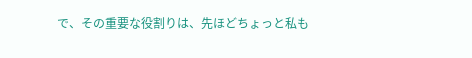で、その重要な役割りは、先ほどちょっと私も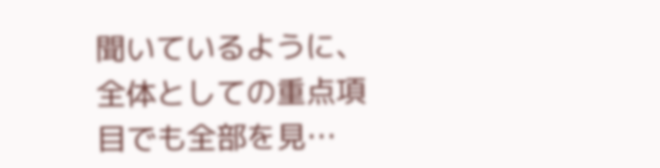聞いているように、全体としての重点項目でも全部を見…